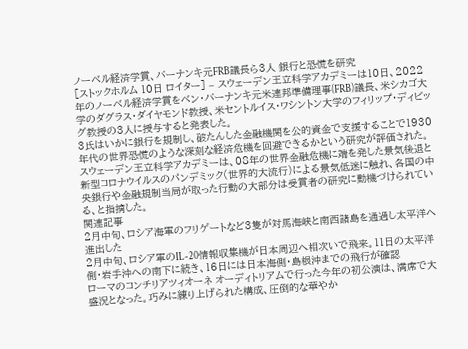ノーベル経済学賞、バーナンキ元FRB議長ら3人 銀行と恐慌を研究
[ストックホルム 10日 ロイター] – スウェーデン王立科学アカデミーは10日、2022年のノーベル経済学賞をベン・バーナンキ元米連邦準備理事(FRB)議長、米シカゴ大学のダグラス・ダイヤモンド教授、米セントルイス・ワシントン大学のフィリップ・ディビッグ教授の3人に授与すると発表した。
3氏はいかに銀行を規制し、破たんした金融機関を公的資金で支援することで1930年代の世界恐慌のような深刻な経済危機を回避できるかという研究が評価された。
スウェーデン王立科学アカデミーは、08年の世界金融危機に端を発した景気後退と新型コロナウイルスのパンデミック(世界的大流行)による景気低迷に触れ、各国の中央銀行や金融規制当局が取った行動の大部分は受賞者の研究に動機づけられている、と指摘した。
関連記事
2月中旬、ロシア海軍のフリゲートなど3隻が対馬海峡と南西諸島を通過し太平洋へ進出した
2月中旬、ロシア軍のIL-20情報収集機が日本周辺へ相次いで飛来。11日の太平洋側・岩手沖への南下に続き、16日には日本海側・島根沖までの飛行が確認
ローマのコンチリアツィオーネ オーディトリアムで行った今年の初公演は、満席で大盛況となった。巧みに練り上げられた構成、圧倒的な華やか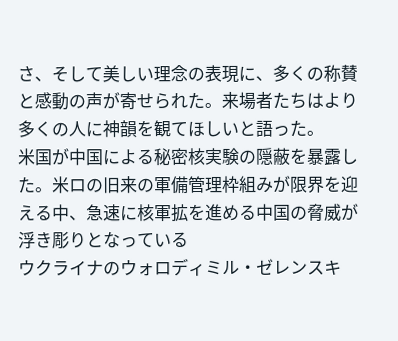さ、そして美しい理念の表現に、多くの称賛と感動の声が寄せられた。来場者たちはより多くの人に神韻を観てほしいと語った。
米国が中国による秘密核実験の隠蔽を暴露した。米ロの旧来の軍備管理枠組みが限界を迎える中、急速に核軍拡を進める中国の脅威が浮き彫りとなっている
ウクライナのウォロディミル・ゼレンスキ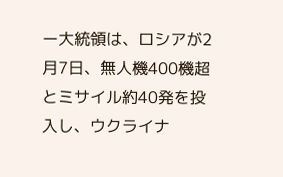ー大統領は、ロシアが2月7日、無人機400機超とミサイル約40発を投入し、ウクライナ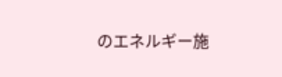のエネルギー施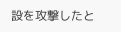設を攻撃したと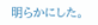明らかにした。